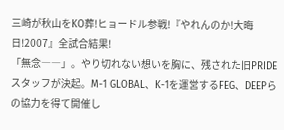三崎が秋山をKO葬!ヒョードル参戦!『やれんのか!大晦日!2007』全試合結果!
「無念――」。やり切れない想いを胸に、残された旧PRIDEスタッフが決起。M-1 GLOBAL、K-1を運営するFEG、DEEPらの協力を得て開催し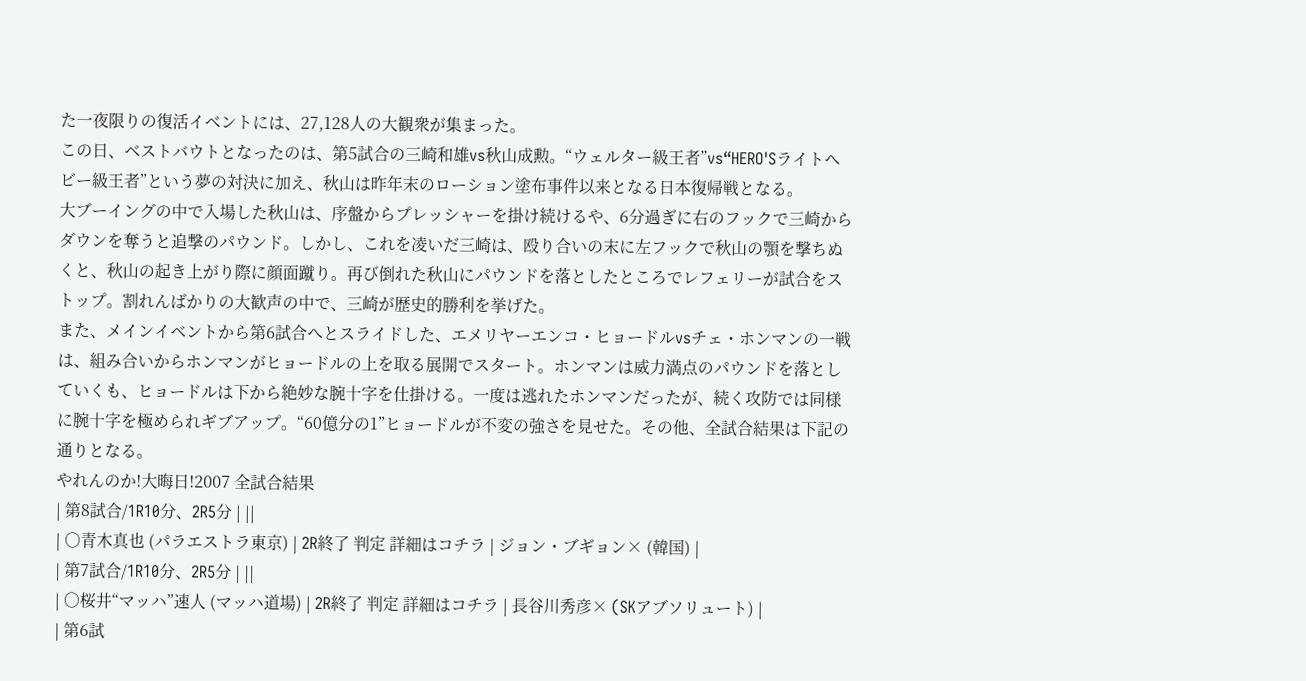た一夜限りの復活イベントには、27,128人の大観衆が集まった。
この日、ベストバウトとなったのは、第5試合の三崎和雄vs秋山成勲。“ウェルター級王者”vs“HERO'Sライトヘビー級王者”という夢の対決に加え、秋山は昨年末のローション塗布事件以来となる日本復帰戦となる。
大ブーイングの中で入場した秋山は、序盤からプレッシャーを掛け続けるや、6分過ぎに右のフックで三崎からダウンを奪うと追撃のパウンド。しかし、これを凌いだ三崎は、殴り合いの末に左フックで秋山の顎を撃ちぬくと、秋山の起き上がり際に顔面蹴り。再び倒れた秋山にパウンドを落としたところでレフェリーが試合をストップ。割れんばかりの大歓声の中で、三崎が歴史的勝利を挙げた。
また、メインイベントから第6試合へとスライドした、エメリヤーエンコ・ヒョードルvsチェ・ホンマンの一戦は、組み合いからホンマンがヒョードルの上を取る展開でスタート。ホンマンは威力満点のパウンドを落としていくも、ヒョードルは下から絶妙な腕十字を仕掛ける。一度は逃れたホンマンだったが、続く攻防では同様に腕十字を極められギブアップ。“60億分の1”ヒョードルが不変の強さを見せた。その他、全試合結果は下記の通りとなる。
やれんのか!大晦日!2007 全試合結果
| 第8試合/1R10分、2R5分 | ||
| ○青木真也 (パラエストラ東京) | 2R終了 判定 詳細はコチラ | ジョン・ブギョン× (韓国) |
| 第7試合/1R10分、2R5分 | ||
| ○桜井“マッハ”速人 (マッハ道場) | 2R終了 判定 詳細はコチラ | 長谷川秀彦× (SKアブソリュート) |
| 第6試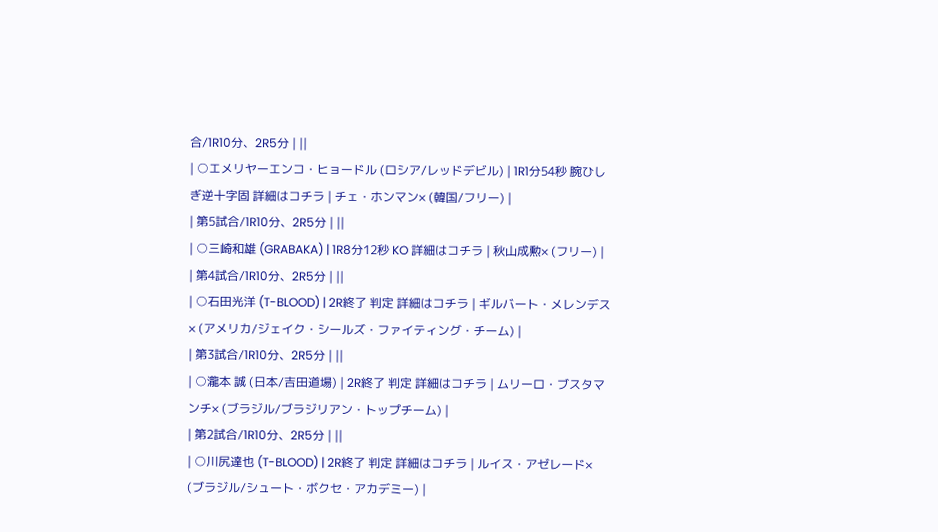合/1R10分、2R5分 | ||
| ○エメリヤーエンコ・ヒョードル (ロシア/レッドデビル) | 1R1分54秒 腕ひしぎ逆十字固 詳細はコチラ | チェ・ホンマン× (韓国/フリー) |
| 第5試合/1R10分、2R5分 | ||
| ○三崎和雄 (GRABAKA) | 1R8分12秒 KO 詳細はコチラ | 秋山成勲× (フリー) |
| 第4試合/1R10分、2R5分 | ||
| ○石田光洋 (T-BLOOD) | 2R終了 判定 詳細はコチラ | ギルバート・メレンデス× (アメリカ/ジェイク・シールズ・ファイティング・チーム) |
| 第3試合/1R10分、2R5分 | ||
| ○瀧本 誠 (日本/吉田道場) | 2R終了 判定 詳細はコチラ | ムリーロ・ブスタマンチ× (ブラジル/ブラジリアン・トップチーム) |
| 第2試合/1R10分、2R5分 | ||
| ○川尻達也 (T-BLOOD) | 2R終了 判定 詳細はコチラ | ルイス・アゼレード× (ブラジル/シュート・ボクセ・アカデミー) |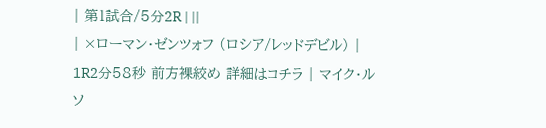| 第1試合/5分2R | ||
| ×ローマン・ゼンツォフ (ロシア/レッドデビル) | 1R2分58秒 前方裸絞め 詳細はコチラ | マイク・ルソ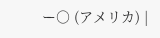ー○ (アメリカ) |